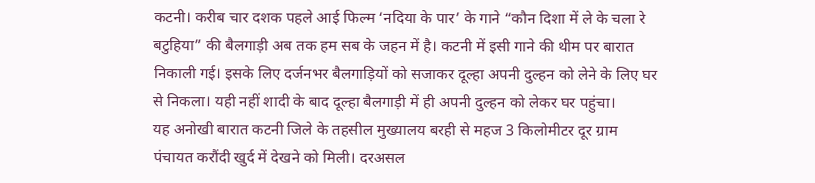कटनी। करीब चार दशक पहले आई फिल्म ‘नदिया के पार’ के गाने “कौन दिशा में ले के चला रे बटुहिया” की बैलगाड़ी अब तक हम सब के जहन में है। कटनी में इसी गाने की थीम पर बारात निकाली गई। इसके लिए दर्जनभर बैलगाड़ियों को सजाकर दूल्हा अपनी दुल्हन को लेने के लिए घर से निकला। यही नहीं शादी के बाद दूल्हा बैलगाड़ी में ही अपनी दुल्हन को लेकर घर पहुंचा।
यह अनोखी बारात कटनी जिले के तहसील मुख्यालय बरही से महज 3 किलोमीटर दूर ग्राम पंचायत करौंदी खुर्द में देखने को मिली। दरअसल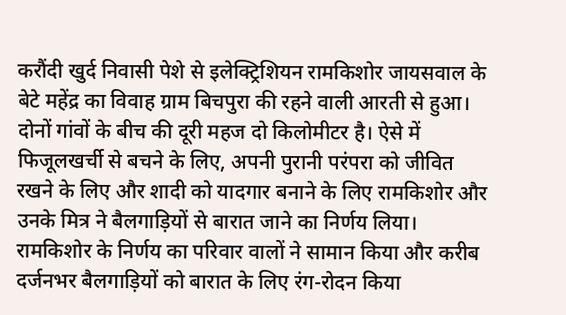करौंदी खुर्द निवासी पेशे से इलेक्ट्रिशियन रामकिशोर जायसवाल के बेटे महेंद्र का विवाह ग्राम बिचपुरा की रहने वाली आरती से हुआ। दोनों गांवों के बीच की दूरी महज दो किलोमीटर है। ऐसे में फिजूलखर्ची से बचने के लिए, अपनी पुरानी परंपरा को जीवित रखने के लिए और शादी को यादगार बनाने के लिए रामकिशोर और उनके मित्र ने बैलगाड़ियों से बारात जाने का निर्णय लिया।
रामकिशोर के निर्णय का परिवार वालों ने सामान किया और करीब दर्जनभर बैलगाड़ियों को बारात के लिए रंग-रोदन किया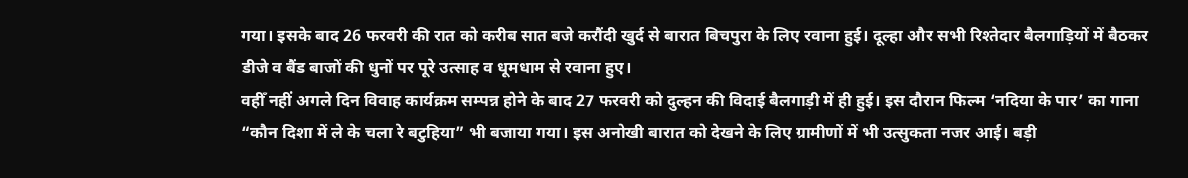गया। इसके बाद 26 फरवरी की रात को करीब सात बजे करौंदी खुर्द से बारात बिचपुरा के लिए रवाना हुई। दूल्हा और सभी रिश्तेदार बैलगाड़ियों में बैठकर डीजे व बैंड बाजों की धुनों पर पूरे उत्साह व धूमधाम से रवाना हुए।
वहीँ नहीं अगले दिन विवाह कार्यक्रम सम्पन्न होने के बाद 27 फरवरी को दुल्हन की विदाई बैलगाड़ी में ही हुई। इस दौरान फिल्म ‘नदिया के पार’ का गाना “कौन दिशा में ले के चला रे बटुहिया” भी बजाया गया। इस अनोखी बारात को देखने के लिए ग्रामीणों में भी उत्सुकता नजर आई। बड़ी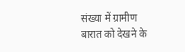संख्या में ग्रामीण बारात को देखने के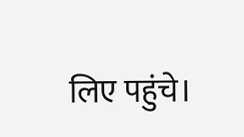लिए पहुंचे।